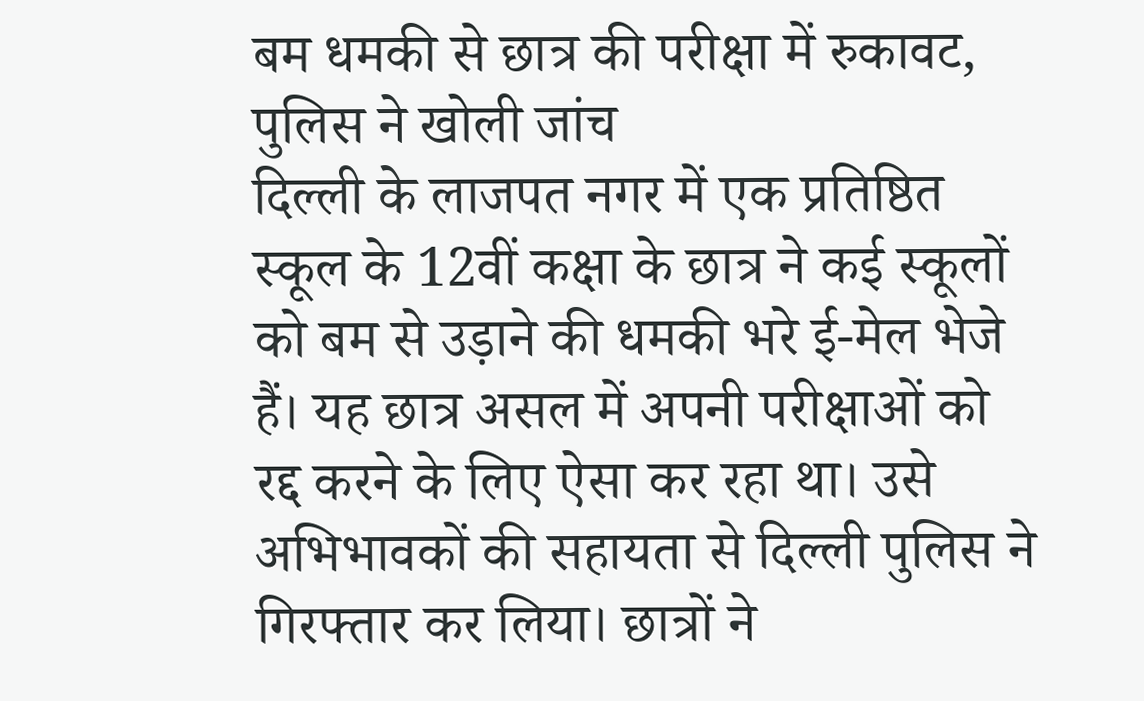बम धमकी से छात्र की परीक्षा में रुकावट, पुलिस ने खोली जांच
दिल्ली के लाजपत नगर में एक प्रतिष्ठित स्कूल के 12वीं कक्षा के छात्र ने कई स्कूलों को बम से उड़ाने की धमकी भरे ई-मेल भेजे हैं। यह छात्र असल में अपनी परीक्षाओं को रद्द करने के लिए ऐसा कर रहा था। उसे अभिभावकों की सहायता से दिल्ली पुलिस ने गिरफ्तार कर लिया। छात्रों ने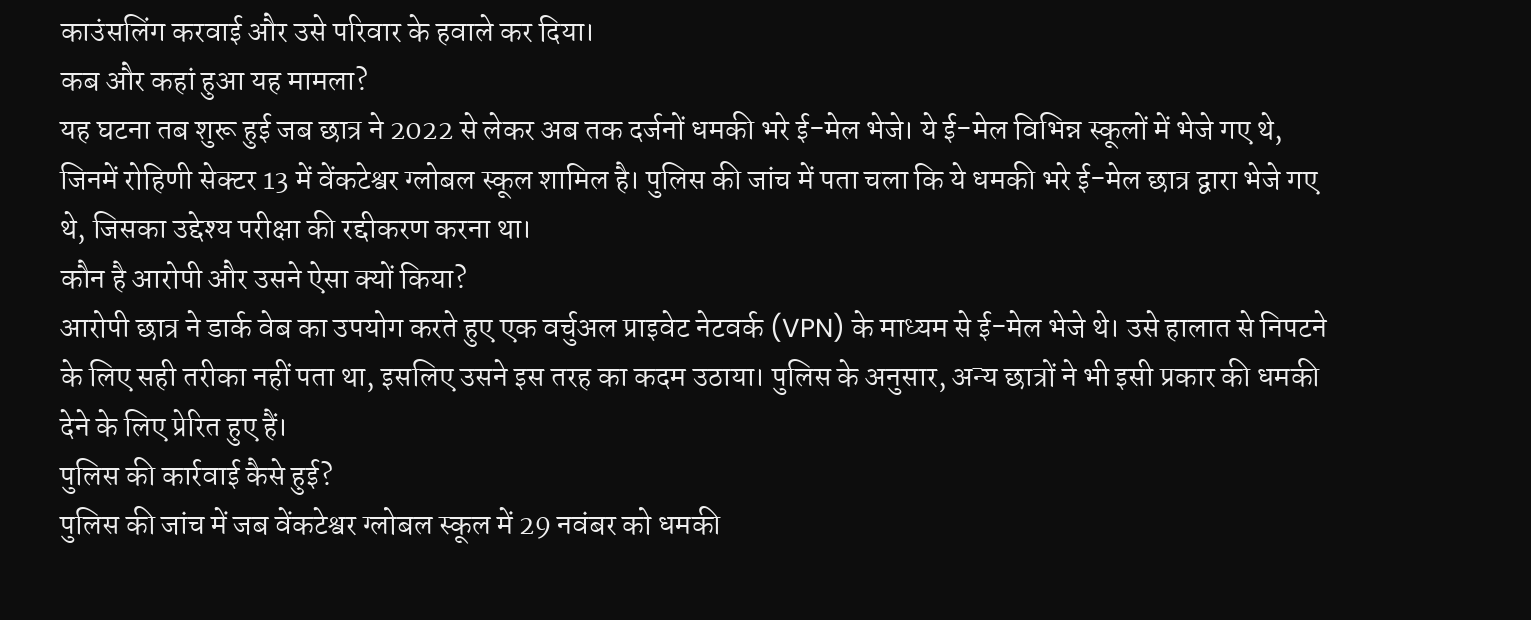काउंसलिंग करवाई और उसे परिवार के हवाले कर दिया।
कब और कहां हुआ यह मामला?
यह घटना तब शुरू हुई जब छात्र ने 2022 से लेकर अब तक दर्जनों धमकी भरे ई-मेल भेजे। ये ई-मेल विभिन्न स्कूलों में भेजे गए थे, जिनमें रोहिणी सेक्टर 13 में वेंकटेश्वर ग्लोबल स्कूल शामिल है। पुलिस की जांच में पता चला कि ये धमकी भरे ई-मेल छात्र द्वारा भेजे गए थे, जिसका उद्देश्य परीक्षा की रद्दीकरण करना था।
कौन है आरोपी और उसने ऐसा क्यों किया?
आरोपी छात्र ने डार्क वेब का उपयोग करते हुए एक वर्चुअल प्राइवेट नेटवर्क (VPN) के माध्यम से ई-मेल भेजे थे। उसे हालात से निपटने के लिए सही तरीका नहीं पता था, इसलिए उसने इस तरह का कदम उठाया। पुलिस के अनुसार, अन्य छात्रों ने भी इसी प्रकार की धमकी देने के लिए प्रेरित हुए हैं।
पुलिस की कार्रवाई कैसे हुई?
पुलिस की जांच में जब वेंकटेश्वर ग्लोबल स्कूल में 29 नवंबर को धमकी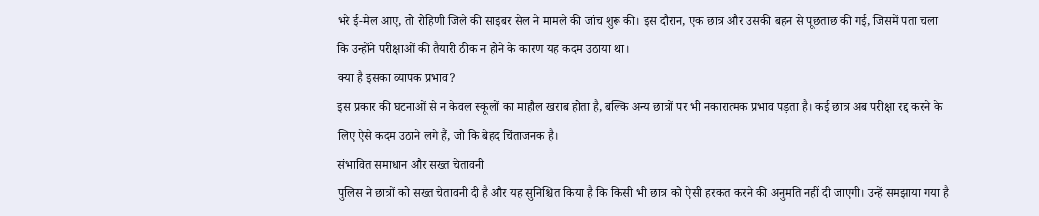भरे ई-मेल आए, तो रोहिणी जिले की साइबर सेल ने मामले की जांच शुरू की। इस दौरान, एक छात्र और उसकी बहन से पूछताछ की गई, जिसमें पता चला कि उन्होंने परीक्षाओं की तैयारी ठीक न होने के कारण यह कदम उठाया था।
क्या है इसका व्यापक प्रभाव?
इस प्रकार की घटनाओं से न केवल स्कूलों का माहौल खराब होता है, बल्कि अन्य छात्रों पर भी नकारात्मक प्रभाव पड़ता है। कई छात्र अब परीक्षा रद्द करने के लिए ऐसे कदम उठाने लगे हैं, जो कि बेहद चिंताजनक है।
संभावित समाधान और सख्त चेतावनी
पुलिस ने छात्रों को सख्त चेतावनी दी है और यह सुनिश्चित किया है कि किसी भी छात्र को ऐसी हरकत करने की अनुमति नहीं दी जाएगी। उन्हें समझाया गया है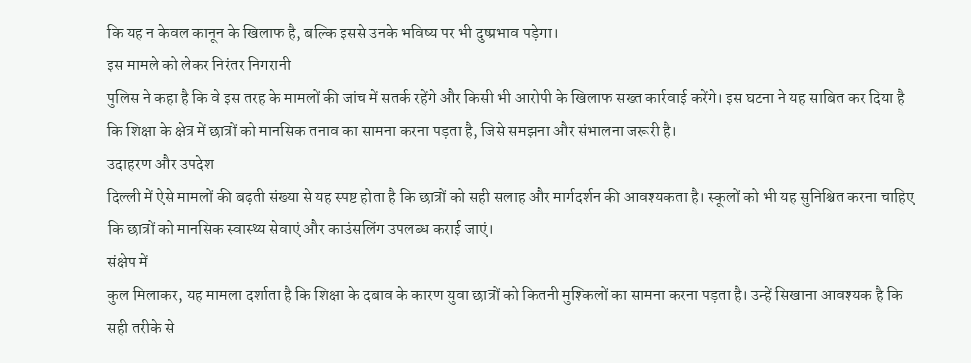कि यह न केवल कानून के खिलाफ है, बल्कि इससे उनके भविष्य पर भी दुष्प्रभाव पड़ेगा।
इस मामले को लेकर निरंतर निगरानी
पुलिस ने कहा है कि वे इस तरह के मामलों की जांच में सतर्क रहेंगे और किसी भी आरोपी के खिलाफ सख्त कार्रवाई करेंगे। इस घटना ने यह साबित कर दिया है कि शिक्षा के क्षेत्र में छात्रों को मानसिक तनाव का सामना करना पड़ता है, जिसे समझना और संभालना जरूरी है।
उदाहरण और उपदेश
दिल्ली में ऐसे मामलों की बढ़ती संख्या से यह स्पष्ट होता है कि छात्रों को सही सलाह और मार्गदर्शन की आवश्यकता है। स्कूलों को भी यह सुनिश्चित करना चाहिए कि छात्रों को मानसिक स्वास्थ्य सेवाएं और काउंसलिंग उपलब्ध कराई जाएं।
संक्षेप में
कुल मिलाकर, यह मामला दर्शाता है कि शिक्षा के दबाव के कारण युवा छात्रों को कितनी मुश्किलों का सामना करना पड़ता है। उन्हें सिखाना आवश्यक है कि सही तरीके से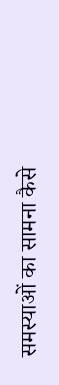समस्याओं का सामना कैसे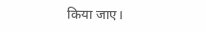किया जाए।